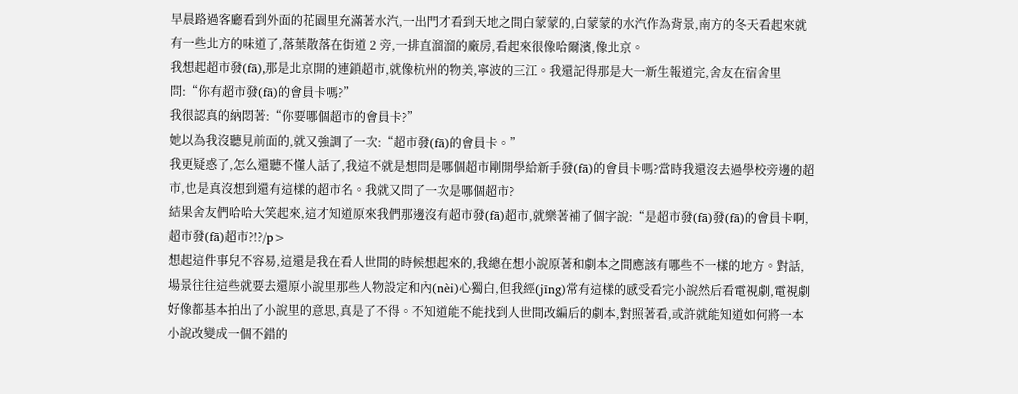早晨路過客廳看到外面的花園里充滿著水汽,一出門才看到天地之間白蒙蒙的,白蒙蒙的水汽作為背景,南方的冬天看起來就有一些北方的味道了,落葉散落在街道 2 旁,一排直溜溜的廠房,看起來很像哈爾濱,像北京。
我想起超市發(fā),那是北京開的連鎖超市,就像杭州的物美,寧波的三江。我還記得那是大一新生報道完,舍友在宿舍里問:“你有超市發(fā)的會員卡嗎?”
我很認真的納悶著:“你要哪個超市的會員卡?”
她以為我沒聽見前面的,就又強調了一次:“超市發(fā)的會員卡。”
我更疑惑了,怎么還聽不懂人話了,我這不就是想問是哪個超市剛開學給新手發(fā)的會員卡嗎?當時我還沒去過學校旁邊的超市,也是真沒想到還有這樣的超市名。我就又問了一次是哪個超市?
結果舍友們哈哈大笑起來,這才知道原來我們那邊沒有超市發(fā)超市,就樂著補了個字說:“是超市發(fā)發(fā)的會員卡啊,超市發(fā)超市?!?/p>
想起這件事兒不容易,這還是我在看人世間的時候想起來的,我總在想小說原著和劇本之間應該有哪些不一樣的地方。對話,場景往往這些就要去還原小說里那些人物設定和內(nèi)心獨白,但我經(jīng)常有這樣的感受看完小說然后看電視劇,電視劇好像都基本拍出了小說里的意思,真是了不得。不知道能不能找到人世間改編后的劇本,對照著看,或許就能知道如何將一本小說改變成一個不錯的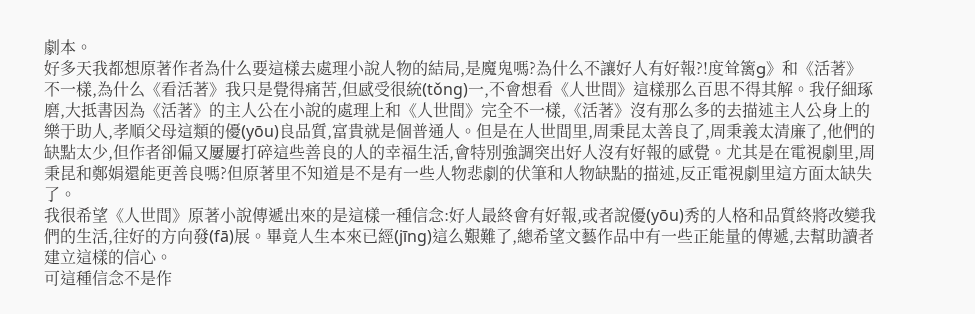劇本。
好多天我都想原著作者為什么要這樣去處理小說人物的結局,是魔鬼嗎?為什么不讓好人有好報?!度耸篱g》和《活著》不一樣,為什么《看活著》我只是覺得痛苦,但感受很統(tǒng)一,不會想看《人世間》這樣那么百思不得其解。我仔細琢磨,大抵書因為《活著》的主人公在小說的處理上和《人世間》完全不一樣,《活著》沒有那么多的去描述主人公身上的樂于助人,孝順父母這類的優(yōu)良品質,富貴就是個普通人。但是在人世間里,周秉昆太善良了,周秉義太清廉了,他們的缺點太少,但作者卻偏又屢屢打碎這些善良的人的幸福生活,會特別強調突出好人沒有好報的感覺。尤其是在電視劇里,周秉昆和鄭娟還能更善良嗎?但原著里不知道是不是有一些人物悲劇的伏筆和人物缺點的描述,反正電視劇里這方面太缺失了。
我很希望《人世間》原著小說傳遞出來的是這樣一種信念:好人最終會有好報,或者說優(yōu)秀的人格和品質終將改變我們的生活,往好的方向發(fā)展。畢竟人生本來已經(jīng)這么艱難了,總希望文藝作品中有一些正能量的傳遞,去幫助讀者建立這樣的信心。
可這種信念不是作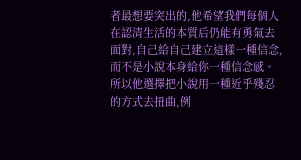者最想要突出的,他希望我們每個人在認清生活的本質后仍能有勇氣去面對,自己給自己建立這樣一種信念,而不是小說本身給你一種信念感。所以他選擇把小說用一種近乎殘忍的方式去扭曲,例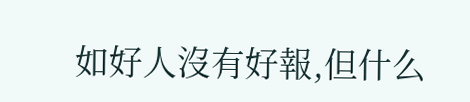如好人沒有好報,但什么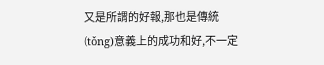又是所謂的好報,那也是傳統(tǒng)意義上的成功和好,不一定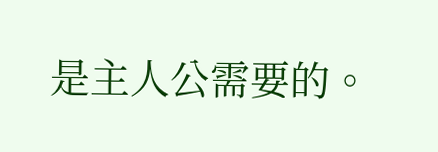是主人公需要的。